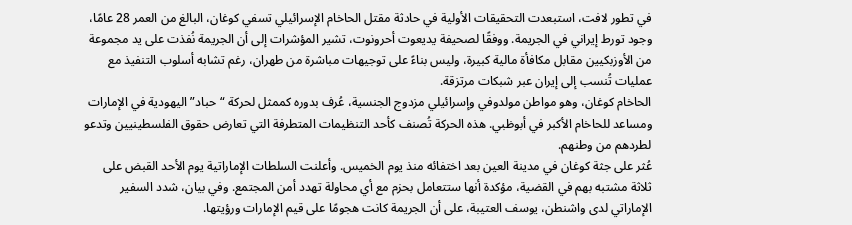في تطور لافت، استبعدت التحقيقات الأولية في حادثة مقتل الحاخام الإسرائيلي تسفي كوغان، البالغ من العمر 28 عامًا، وجود تورط إيراني في الجريمة. ووفقًا لصحيفة يديعوت أحرونوت، تشير المؤشرات إلى أن الجريمة نُفذت على يد مجموعة من الأوزبكيين مقابل مكافأة مالية كبيرة، وليس بناءً على توجيهات مباشرة من طهران، رغم تشابه أسلوب التنفيذ مع عمليات تُنسب إلى إيران عبر شبكات مرتزقة.
الحاخام كوغان، وهو مواطن مولدوفي وإسرائيلي مزدوج الجنسية، عُرف بدوره كممثل لحركة “حباد” اليهودية في الإمارات ومساعد للحاخام الأكبر في أبوظبي. هذه الحركة تُصنف كأحد التنظيمات المتطرفة التي تعارض حقوق الفلسطينيين وتدعو لطردهم من وطنهم.
عُثر على جثة كوغان في مدينة العين بعد اختفائه منذ يوم الخميس. وأعلنت السلطات الإماراتية يوم الأحد القبض على ثلاثة مشتبه بهم في القضية، مؤكدة أنها ستتعامل بحزم مع أي محاولة تهدد أمن المجتمع. وفي بيان، شدد السفير الإماراتي لدى واشنطن، يوسف العتيبة، على أن الجريمة كانت هجومًا على قيم الإمارات ورؤيتها.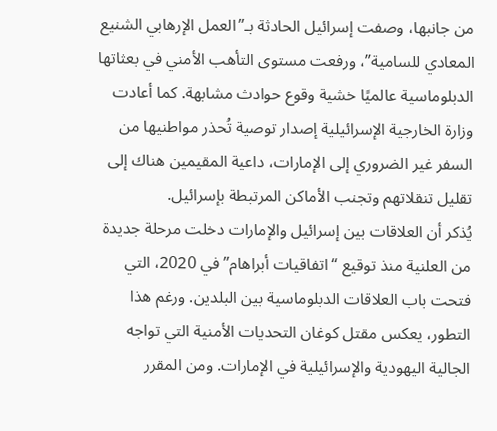من جانبها، وصفت إسرائيل الحادثة بـ”العمل الإرهابي الشنيع المعادي للسامية”، ورفعت مستوى التأهب الأمني في بعثاتها الدبلوماسية عالميًا خشية وقوع حوادث مشابهة. كما أعادت وزارة الخارجية الإسرائيلية إصدار توصية تُحذر مواطنيها من السفر غير الضروري إلى الإمارات، داعية المقيمين هناك إلى تقليل تنقلاتهم وتجنب الأماكن المرتبطة بإسرائيل.
يُذكر أن العلاقات بين إسرائيل والإمارات دخلت مرحلة جديدة من العلنية منذ توقيع “اتفاقيات أبراهام” في 2020، التي فتحت باب العلاقات الدبلوماسية بين البلدين. ورغم هذا التطور، يعكس مقتل كوغان التحديات الأمنية التي تواجه الجالية اليهودية والإسرائيلية في الإمارات. ومن المقرر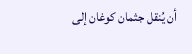أن يُنقل جثمان كوغان إلى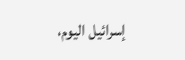إسرائيل اليوم،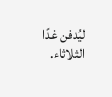ليُدفن غدًا الثلاثاء.